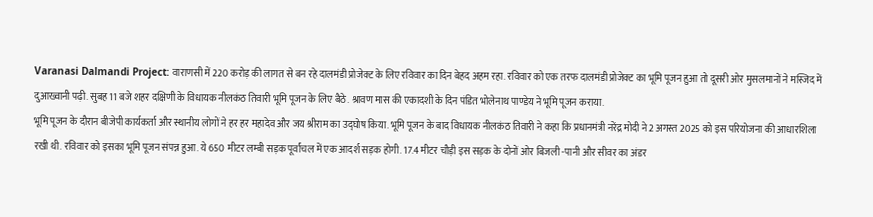Varanasi Dalmandi Project: वाराणसी में 220 करोड़ की लागत से बन रहे दालमंडी प्रोजेक्ट के लिए रविवार का दिन बेहद अहम रहा. रविवार को एक तरफ दालमंडी प्रोजेक्ट का भूमि पूजन हुआ तो दूसरी ओर मुसलमानों ने मस्जिद में दुआख्वानी पढ़ी. सुबह 11 बजे शहर दक्षिणी के विधायक नीलकंठ तिवारी भूमि पूजन के लिए बैठे. श्रावण मास की एकादशी के दिन पंडित भोलेनाथ पाण्डेय ने भूमि पूजन कराया.
भूमि पूजन के दौरान बीजेपी कार्यकर्ता और स्थानीय लोगों ने हर हर महादेव और जय श्रीराम का उद्घोष किया. भूमि पूजन के बाद विधायक नीलकंठ तिवारी ने कहा कि प्रधानमंत्री नरेंद्र मोदी ने 2 अगस्त 2025 को इस परियोजना की आधारशिला रखी थी. रविवार को इसका भूमि पूजन संपन्न हुआ. ये 650 मीटर लम्बी सड़क पूर्वांचल में एक आदर्श सड़क होगी. 17.4 मीटर चौड़ी इस सड़क के दोनों ओर बिजली -पानी और सीवर का अंडर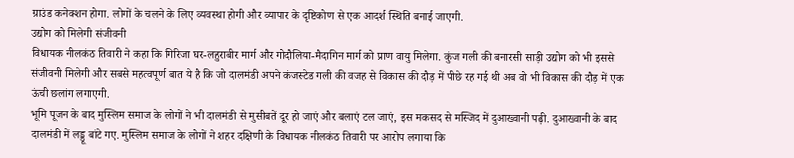ग्राउंड कनेक्शन होगा. लोगों के चलने के लिए व्यवस्था होगी और व्यापार के दृष्टिकोण से एक आदर्श स्थिति बनाई जाएगी.
उद्योग को मिलेगी संजीवनी
विधायक नीलकंठ तिवारी ने कहा कि गिरिजा घर-लहुराबीर मार्ग और गोदौलिया-मैदागिन मार्ग को प्राण वायु मिलेगा. कुंज गली की बनारसी साड़ी उद्योग को भी इससे संजीवनी मिलेगी और सबसे महत्वपूर्ण बात ये है कि जो दालमंडी अपने कंजस्टेड गली की वजह से विकास की दौड़ में पीछे रह गई थी अब वो भी विकास की दौड़ में एक ऊंची छलांग लगाएगी.
भूमि पूजन के बाद मुस्लिम समाज के लोगों ने भी दालमंडी से मुसीबतें दूर हो जाएं और बलाएं टल जाएं, इस मकसद से मस्जिद में दुआख्वानी पढ़ी. दुआख्वानी के बाद दालमंडी में लड्डू बांटे गए. मुस्लिम समाज के लोगों ने शहर दक्षिणी के विधायक नीलकंठ तिवारी पर आरोप लगाया कि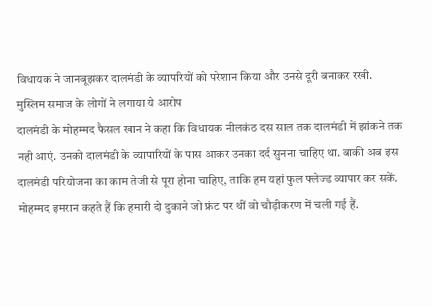विधायक ने जानबूझकर दालमंडी के व्यापरियों को परेशान किया और उनसे दूरी बनाकर रखी.
मुस्लिम समाज के लोगों ने लगाया ये आरोप
दालमंडी के मोहम्मद फैसल खान ने कहा कि विधायक नीलकंठ दस साल तक दालमंडी में झांकने तक नही आएं. उनको दालमंडी के व्यापारियों के पास आकर उनका दर्द सुनना चाहिए था. बाकी अब इस दालमंडी परियोजना का काम तेजी से पूरा होना चाहिए, ताकि हम यहां फुल फ्लेज्ड व्यापार कर सकें. मोहम्मद इमरान कहते हैं कि हमारी दो दुकाने जो फ्रंट पर थीं वो चौड़ीकरण में चली गई हैं.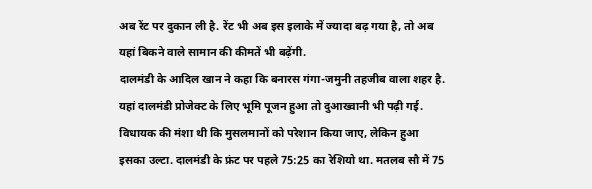अब रेंट पर दुकान ली है. रेंट भी अब इस इलाके में ज्यादा बढ़ गया है, तो अब यहां बिकने वाले सामान की कीमतें भी बढ़ेंगी.
दालमंडी के आदिल खान ने कहा कि बनारस गंगा-जमुनी तहजीब वाला शहर है. यहां दालमंडी प्रोजेक्ट के लिए भूमि पूजन हुआ तो दुआख्वानी भी पढ़ी गई. विधायक की मंशा थी कि मुसलमानों को परेशान किया जाए, लेकिन हुआ इसका उल्टा. दालमंडी के फ्रंट पर पहले 75:25 का रेशियो था. मतलब सौ में 75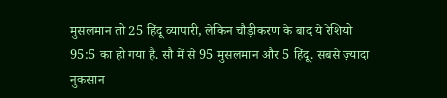मुसलमान तो 25 हिंदू व्यापारी, लेकिन चौड़ीकरण के बाद ये रेशियो 95:5 का हो गया है. सौ में से 95 मुसलमान और 5 हिंदू. सबसे ज़्यादा नुकसान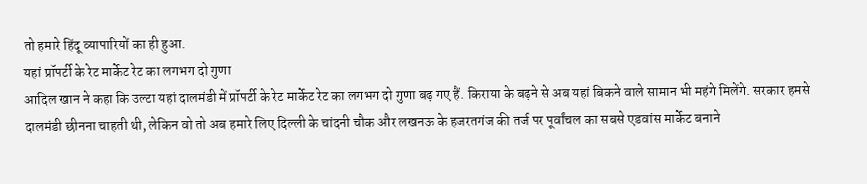तो हमारे हिंदू व्यापारियों का ही हुआ.
यहां प्रॉपर्टी के रेट मार्केट रेट का लगभग दो गुणा
आदिल खान ने कहा कि उल्टा यहां दालमंडी में प्रॉपर्टी के रेट मार्केट रेट का लगभग दो गुणा बढ़ गए हैं. किराया के बढ़ने से अब यहां बिकने वाले सामान भी महंगे मिलेंगे. सरकार हमसे दालमंडी छीनना चाहती थी, लेकिन वो तो अब हमारे लिए दिल्ली के चांदनी चौक और लखनऊ के हजरतगंज की तर्ज पर पूर्वांचल का सबसे एडवांस मार्केट बनाने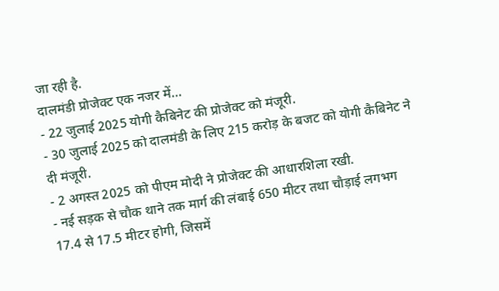जा रही है.
दालमंडी प्रोजेक्ट एक नजर में…
- 22 जुलाई 2025 योगी कैबिनेट की प्रोजेक्ट को मंजूरी.
- 30 जुलाई 2025 को दालमंडी के लिए 215 करोड़ के बजट को योगी कैबिनेट ने दी मंजूरी.
- 2 अगस्त 2025 को पीएम मोदी ने प्रोजेक्ट की आधारशिला रखी.
- नई सड़क से चौक थाने तक मार्ग की लंबाई 650 मीटर तथा चौड़ाई लगभग 17.4 से 17.5 मीटर होगी, जिसमें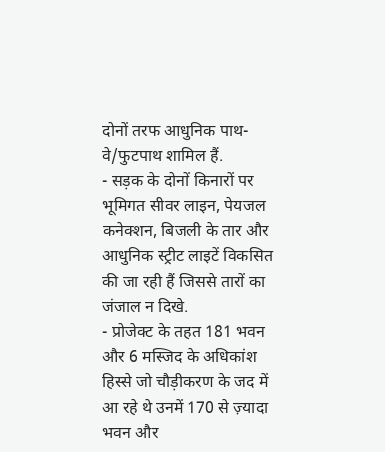दोनों तरफ आधुनिक पाथ-वे/फुटपाथ शामिल हैं.
- सड़क के दोनों किनारों पर भूमिगत सीवर लाइन, पेयजल कनेक्शन, बिजली के तार और आधुनिक स्ट्रीट लाइटें विकसित की जा रही हैं जिससे तारों का जंजाल न दिखे.
- प्रोजेक्ट के तहत 181 भवन और 6 मस्जिद के अधिकांश हिस्से जो चौड़ीकरण के जद में आ रहे थे उनमें 170 से ज़्यादा भवन और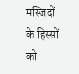मस्जिदों के हिस्सों को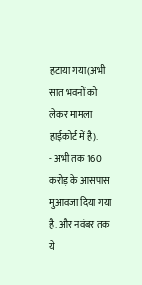हटाया गया(अभी सात भवनों को लेकर मामला हाईकोर्ट में है).
- अभी तक 160 करोड़ के आसपास मुआवजा दिया गया है. और नवंबर तक ये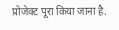प्रोजेक्ट पूरा किया जाना है.